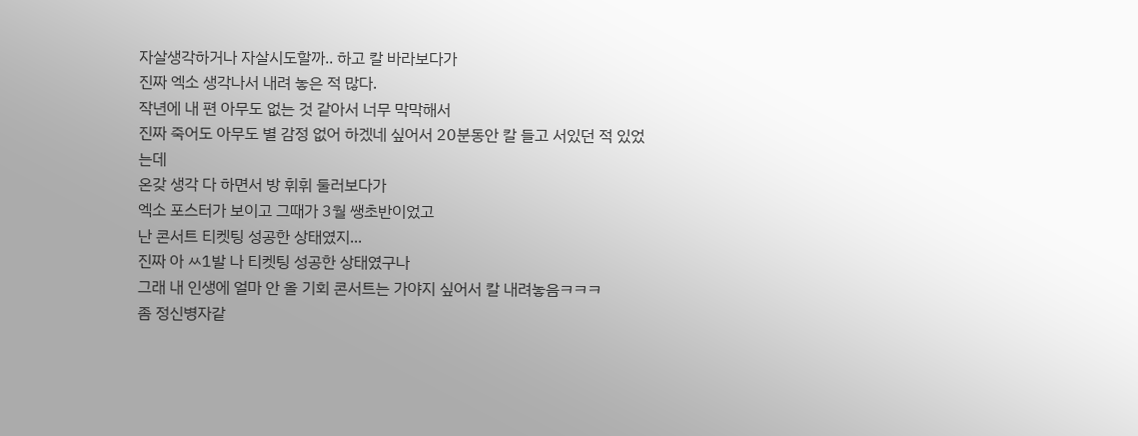자살생각하거나 자살시도할까.. 하고 칼 바라보다가
진짜 엑소 생각나서 내려 놓은 적 많다.
작년에 내 편 아무도 없는 것 같아서 너무 막막해서
진짜 죽어도 아무도 별 감정 없어 하겠네 싶어서 20분동안 칼 들고 서있던 적 있었는데
온갖 생각 다 하면서 방 휘휘 둘러보다가
엑소 포스터가 보이고 그때가 3월 쌩초반이었고
난 콘서트 티켓팅 성공한 상태였지...
진짜 아 ㅆ1발 나 티켓팅 성공한 상태였구나
그래 내 인생에 얼마 안 올 기회 콘서트는 가야지 싶어서 칼 내려놓음ㅋㅋㅋ
좀 정신병자같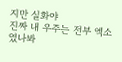지만 실화야
진짜 내 우주는 전부 엑소였나봐